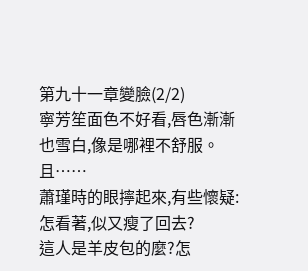第九十一章變臉(2/2)
寧芳笙面色不好看,唇色漸漸也雪白,像是哪裡不舒服。且……
蕭瑾時的眼擰起來,有些懷疑:怎看著,似又瘦了回去?
這人是羊皮包的麼?怎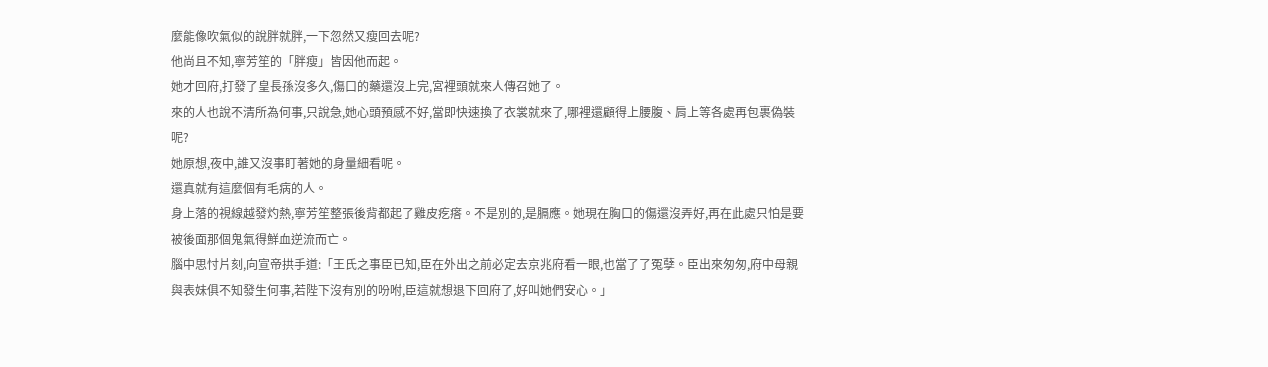麼能像吹氣似的說胖就胖,一下忽然又瘦回去呢?
他尚且不知,寧芳笙的「胖瘦」皆因他而起。
她才回府,打發了皇長孫沒多久,傷口的藥還沒上完,宮裡頭就來人傳召她了。
來的人也說不清所為何事,只說急,她心頭預感不好,當即快速換了衣裳就來了,哪裡還顧得上腰腹、肩上等各處再包裹偽裝呢?
她原想,夜中,誰又沒事盯著她的身量細看呢。
還真就有這麼個有毛病的人。
身上落的視線越發灼熱,寧芳笙整張後背都起了雞皮疙瘩。不是別的,是膈應。她現在胸口的傷還沒弄好,再在此處只怕是要被後面那個鬼氣得鮮血逆流而亡。
腦中思忖片刻,向宣帝拱手道:「王氏之事臣已知,臣在外出之前必定去京兆府看一眼,也當了了冤孽。臣出來匆匆,府中母親與表妹俱不知發生何事,若陛下沒有別的吩咐,臣這就想退下回府了,好叫她們安心。」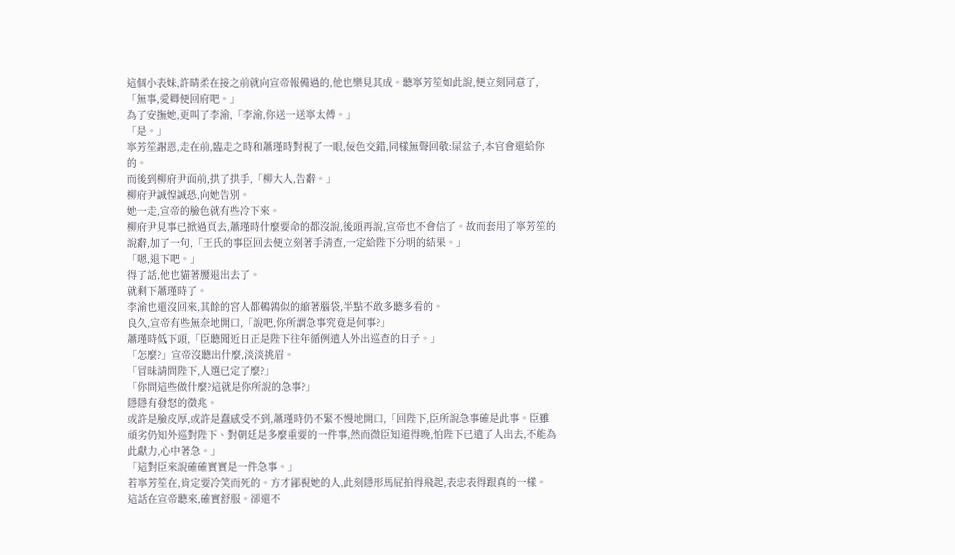這個小表妹,許晴柔在接之前就向宣帝報備過的,他也樂見其成。聽寧芳笙如此說,便立刻同意了,「無事,愛卿便回府吧。」
為了安撫她,更叫了李渝,「李渝,你送一送寧太傅。」
「是。」
寧芳笙謝恩,走在前,臨走之時和蕭瑾時對視了一眼,佞色交錯,同樣無聲回敬:屎盆子,本官會還給你的。
而後到柳府尹面前,拱了拱手,「柳大人,告辭。」
柳府尹誠惶誠恐,向她告別。
她一走,宣帝的臉色就有些冷下來。
柳府尹見事已掀過頁去,蕭瑾時什麼要命的都沒說,後頭再說,宣帝也不會信了。故而套用了寧芳笙的說辭,加了一句,「王氏的事臣回去便立刻著手清查,一定給陛下分明的結果。」
「嗯,退下吧。」
得了話,他也貓著腰退出去了。
就剩下蕭瑾時了。
李渝也還沒回來,其餘的宮人都鵪鶉似的縮著腦袋,半點不敢多聽多看的。
良久,宣帝有些無奈地開口,「說吧,你所謂急事究竟是何事?」
蕭瑾時低下頭,「臣聽聞近日正是陛下往年循例遣人外出巡查的日子。」
「怎麼?」宣帝沒聽出什麼,淡淡挑眉。
「冒昧請問陛下,人選已定了麼?」
「你問這些做什麼?這就是你所說的急事?」
隱隱有發怒的徵兆。
或許是臉皮厚,或許是蠢感受不到,蕭瑾時仍不緊不慢地開口,「回陛下,臣所說急事確是此事。臣雖頑劣仍知外巡對陛下、對朝廷是多麼重要的一件事,然而微臣知道得晚,怕陛下已遣了人出去,不能為此獻力,心中著急。」
「這對臣來說確確實實是一件急事。」
若寧芳笙在,肯定要冷笑而死的。方才鄙視她的人,此刻隱形馬屁拍得飛起,表忠表得跟真的一樣。
這話在宣帝聽來,確實舒服。卻還不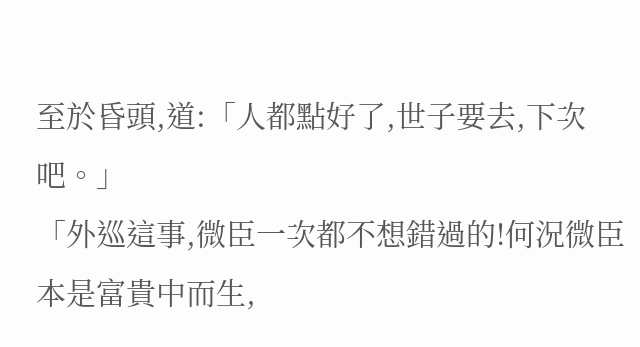至於昏頭,道:「人都點好了,世子要去,下次吧。」
「外巡這事,微臣一次都不想錯過的!何況微臣本是富貴中而生,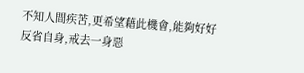不知人間疾苦,更希望藉此機會,能夠好好反省自身,戒去一身惡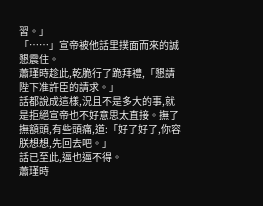習。」
「……」宣帝被他話里撲面而來的誠懇震住。
蕭瑾時趁此,乾脆行了跪拜禮,「懇請陛下准許臣的請求。」
話都說成這樣,況且不是多大的事,就是拒絕宣帝也不好意思太直接。撫了撫額頭,有些頭痛,道:「好了好了,你容朕想想,先回去吧。」
話已至此,逼也逼不得。
蕭瑾時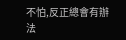不怕,反正總會有辦法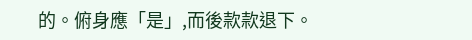的。俯身應「是」,而後款款退下。